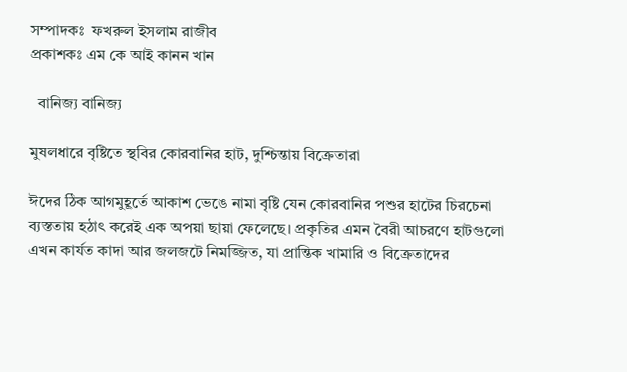সম্পাদকঃ  ফখরুল ইসলাম রাজীব
প্রকাশকঃ এম কে আই কানন খান

  বানিজ্য বানিজ্য

মুষলধারে বৃষ্টিতে স্থবির কোরবানির হাট, দুশ্চিন্তায় বিক্রেতারা

ঈদের ঠিক আগমুহূর্তে আকাশ ভেঙে নামা বৃষ্টি যেন কোরবানির পশুর হাটের চিরচেনা ব্যস্ততায় হঠাৎ করেই এক অপয়া ছায়া ফেলেছে। প্রকৃতির এমন বৈরী আচরণে হাটগুলো এখন কার্যত কাদা আর জলজটে নিমজ্জিত, যা প্রান্তিক খামারি ও বিক্রেতাদের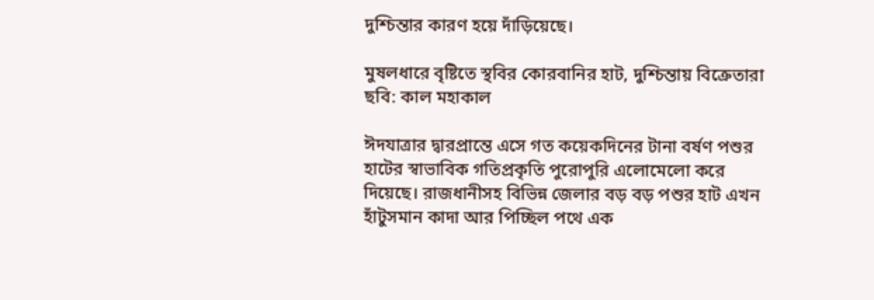দুশ্চিন্তার কারণ হয়ে দাঁড়িয়েছে।

মুষলধারে বৃষ্টিতে স্থবির কোরবানির হাট, দুশ্চিন্তায় বিক্রেতারা
ছবি: কাল মহাকাল

ঈদযাত্রার দ্বারপ্রান্তে এসে গত কয়েকদিনের টানা বর্ষণ পশুর হাটের স্বাভাবিক গতিপ্রকৃতি পুরোপুরি এলোমেলো করে দিয়েছে। রাজধানীসহ বিভিন্ন জেলার বড় বড় পশুর হাট এখন হাঁটুসমান কাদা আর পিচ্ছিল পথে এক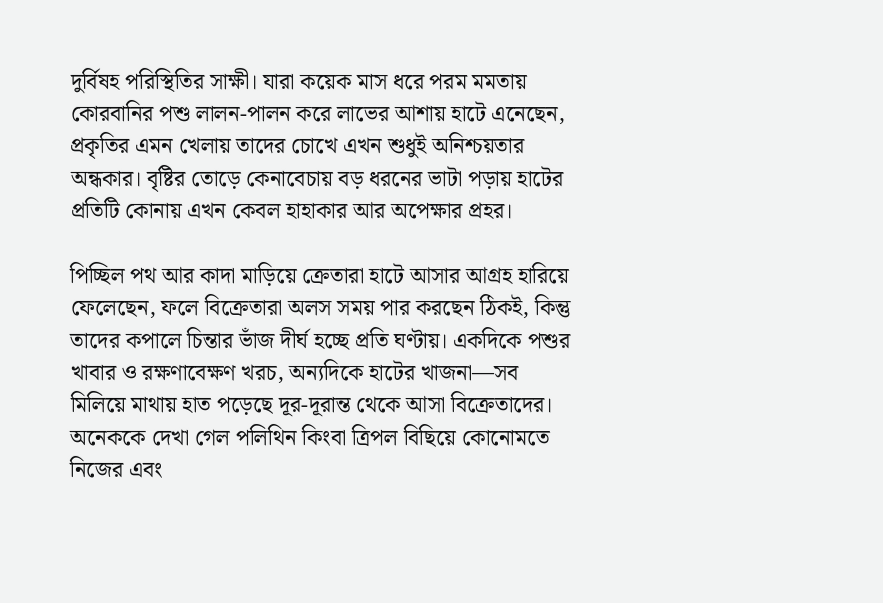দুর্বিষহ পরিস্থিতির সাক্ষী। যারা কয়েক মাস ধরে পরম মমতায় কোরবানির পশু লালন-পালন করে লাভের আশায় হাটে এনেছেন, প্রকৃতির এমন খেলায় তাদের চোখে এখন শুধুই অনিশ্চয়তার অন্ধকার। বৃষ্টির তোড়ে কেনাবেচায় বড় ধরনের ভাটা পড়ায় হাটের প্রতিটি কোনায় এখন কেবল হাহাকার আর অপেক্ষার প্রহর।

পিচ্ছিল পথ আর কাদা মাড়িয়ে ক্রেতারা হাটে আসার আগ্রহ হারিয়ে ফেলেছেন, ফলে বিক্রেতারা অলস সময় পার করছেন ঠিকই, কিন্তু তাদের কপালে চিন্তার ভাঁজ দীর্ঘ হচ্ছে প্রতি ঘণ্টায়। একদিকে পশুর খাবার ও রক্ষণাবেক্ষণ খরচ, অন্যদিকে হাটের খাজনা—সব মিলিয়ে মাথায় হাত পড়েছে দূর-দূরান্ত থেকে আসা বিক্রেতাদের। অনেককে দেখা গেল পলিথিন কিংবা ত্রিপল বিছিয়ে কোনোমতে নিজের এবং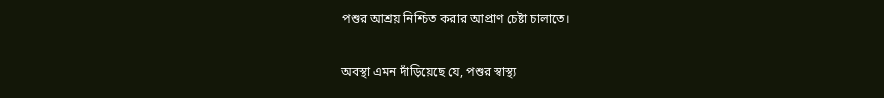পশুর আশ্রয় নিশ্চিত করার আপ্রাণ চেষ্টা চালাতে।

অবস্থা এমন দাঁড়িয়েছে যে, পশুর স্বাস্থ্য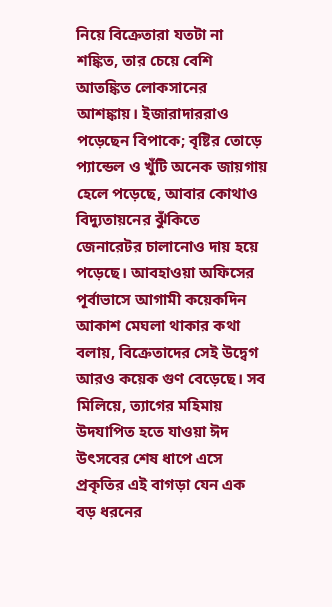নিয়ে বিক্রেতারা যতটা না শঙ্কিত, তার চেয়ে বেশি আতঙ্কিত লোকসানের আশঙ্কায়। ইজারাদাররাও পড়েছেন বিপাকে; বৃষ্টির তোড়ে প্যান্ডেল ও খুঁটি অনেক জায়গায় হেলে পড়েছে, আবার কোথাও বিদ্যুতায়নের ঝুঁকিতে জেনারেটর চালানোও দায় হয়ে পড়েছে। আবহাওয়া অফিসের পূর্বাভাসে আগামী কয়েকদিন আকাশ মেঘলা থাকার কথা বলায়, বিক্রেতাদের সেই উদ্বেগ আরও কয়েক গুণ বেড়েছে। সব মিলিয়ে, ত্যাগের মহিমায় উদযাপিত হতে যাওয়া ঈদ উৎসবের শেষ ধাপে এসে প্রকৃতির এই বাগড়া যেন এক বড় ধরনের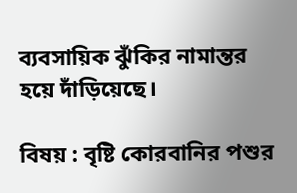ব্যবসায়িক ঝুঁকির নামান্তর হয়ে দাঁড়িয়েছে।

বিষয় : বৃষ্টি কোরবানির পশুর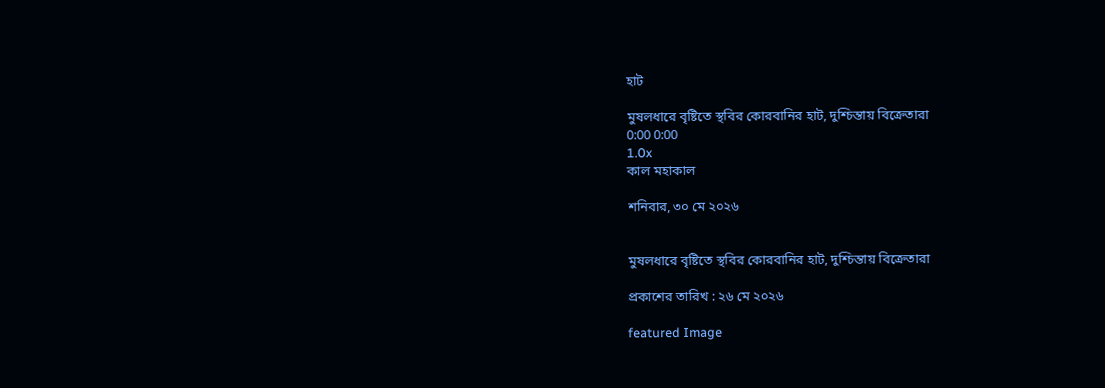হাট

মুষলধারে বৃষ্টিতে স্থবির কোরবানির হাট, দুশ্চিন্তায় বিক্রেতারা
0:00 0:00
1.0x
কাল মহাকাল

শনিবার, ৩০ মে ২০২৬


মুষলধারে বৃষ্টিতে স্থবির কোরবানির হাট, দুশ্চিন্তায় বিক্রেতারা

প্রকাশের তারিখ : ২৬ মে ২০২৬

featured Image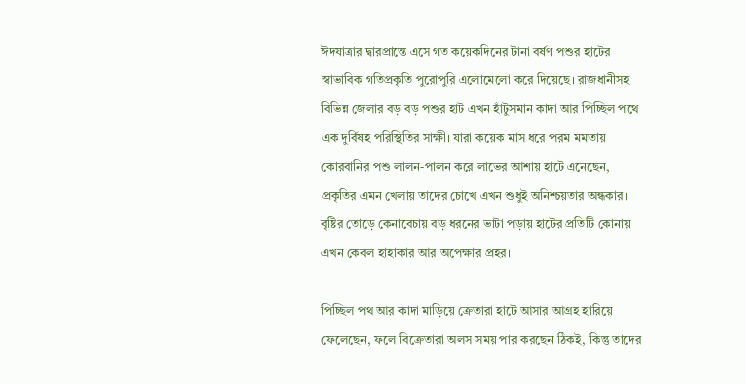ঈদযাত্রার দ্বারপ্রান্তে এসে গত কয়েকদিনের টানা বর্ষণ পশুর হাটের স্বাভাবিক গতিপ্রকৃতি পুরোপুরি এলোমেলো করে দিয়েছে। রাজধানীসহ বিভিন্ন জেলার বড় বড় পশুর হাট এখন হাঁটুসমান কাদা আর পিচ্ছিল পথে এক দুর্বিষহ পরিস্থিতির সাক্ষী। যারা কয়েক মাস ধরে পরম মমতায় কোরবানির পশু লালন-পালন করে লাভের আশায় হাটে এনেছেন, প্রকৃতির এমন খেলায় তাদের চোখে এখন শুধুই অনিশ্চয়তার অন্ধকার। বৃষ্টির তোড়ে কেনাবেচায় বড় ধরনের ভাটা পড়ায় হাটের প্রতিটি কোনায় এখন কেবল হাহাকার আর অপেক্ষার প্রহর।

পিচ্ছিল পথ আর কাদা মাড়িয়ে ক্রেতারা হাটে আসার আগ্রহ হারিয়ে ফেলেছেন, ফলে বিক্রেতারা অলস সময় পার করছেন ঠিকই, কিন্তু তাদের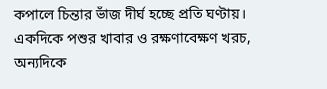কপালে চিন্তার ভাঁজ দীর্ঘ হচ্ছে প্রতি ঘণ্টায়। একদিকে পশুর খাবার ও রক্ষণাবেক্ষণ খরচ, অন্যদিকে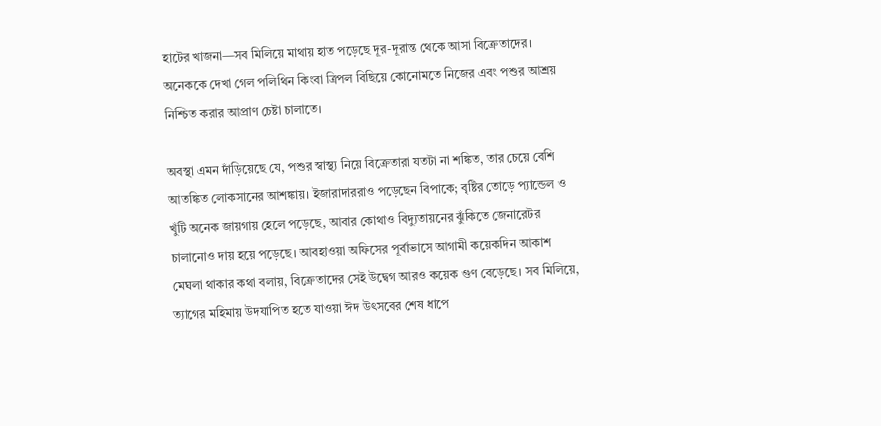হাটের খাজনা—সব মিলিয়ে মাথায় হাত পড়েছে দূর-দূরান্ত থেকে আসা বিক্রেতাদের। অনেককে দেখা গেল পলিথিন কিংবা ত্রিপল বিছিয়ে কোনোমতে নিজের এবং পশুর আশ্রয় নিশ্চিত করার আপ্রাণ চেষ্টা চালাতে।

অবস্থা এমন দাঁড়িয়েছে যে, পশুর স্বাস্থ্য নিয়ে বিক্রেতারা যতটা না শঙ্কিত, তার চেয়ে বেশি আতঙ্কিত লোকসানের আশঙ্কায়। ইজারাদাররাও পড়েছেন বিপাকে; বৃষ্টির তোড়ে প্যান্ডেল ও খুঁটি অনেক জায়গায় হেলে পড়েছে, আবার কোথাও বিদ্যুতায়নের ঝুঁকিতে জেনারেটর চালানোও দায় হয়ে পড়েছে। আবহাওয়া অফিসের পূর্বাভাসে আগামী কয়েকদিন আকাশ মেঘলা থাকার কথা বলায়, বিক্রেতাদের সেই উদ্বেগ আরও কয়েক গুণ বেড়েছে। সব মিলিয়ে, ত্যাগের মহিমায় উদযাপিত হতে যাওয়া ঈদ উৎসবের শেষ ধাপে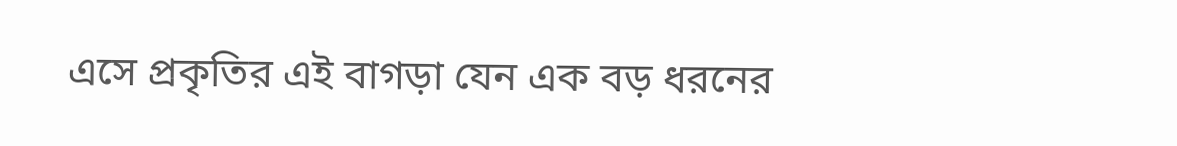এসে প্রকৃতির এই বাগড়া যেন এক বড় ধরনের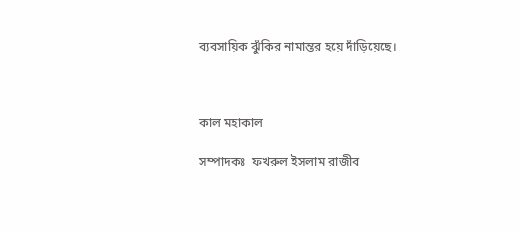ব্যবসায়িক ঝুঁকির নামান্তর হয়ে দাঁড়িয়েছে।



কাল মহাকাল

সম্পাদকঃ  ফখরুল ইসলাম রাজীব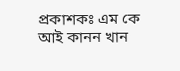প্রকাশকঃ এম কে আই কানন খান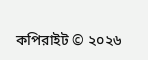কপিরাইট © ২০২৬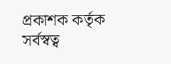প্রকাশক কর্তৃক সর্বস্বত্ব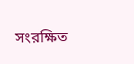সংরক্ষিত